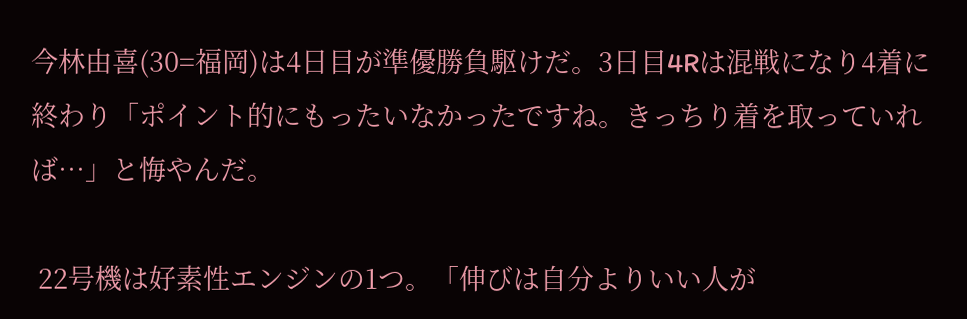今林由喜(30=福岡)は4日目が準優勝負駆けだ。3日目4Rは混戦になり4着に終わり「ポイント的にもったいなかったですね。きっちり着を取っていれば…」と悔やんだ。

 22号機は好素性エンジンの1つ。「伸びは自分よりいい人が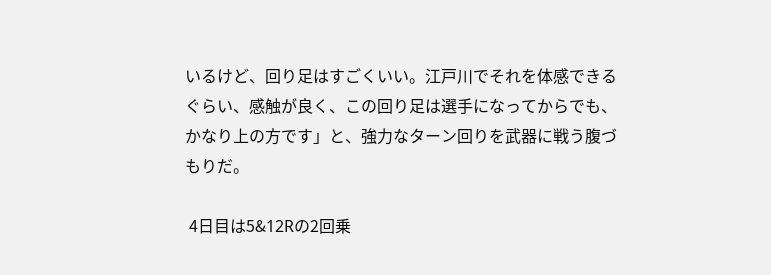いるけど、回り足はすごくいい。江戸川でそれを体感できるぐらい、感触が良く、この回り足は選手になってからでも、かなり上の方です」と、強力なターン回りを武器に戦う腹づもりだ。

 4日目は5&12Rの2回乗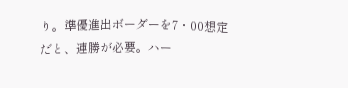り。準優進出ボーダーを7・00想定だと、連勝が必要。ハー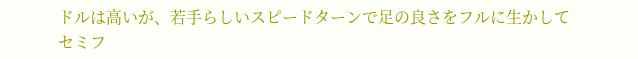ドルは高いが、若手らしいスピードターンで足の良さをフルに生かしてセミフ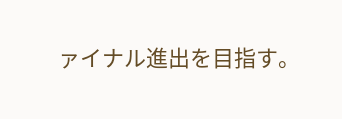ァイナル進出を目指す。